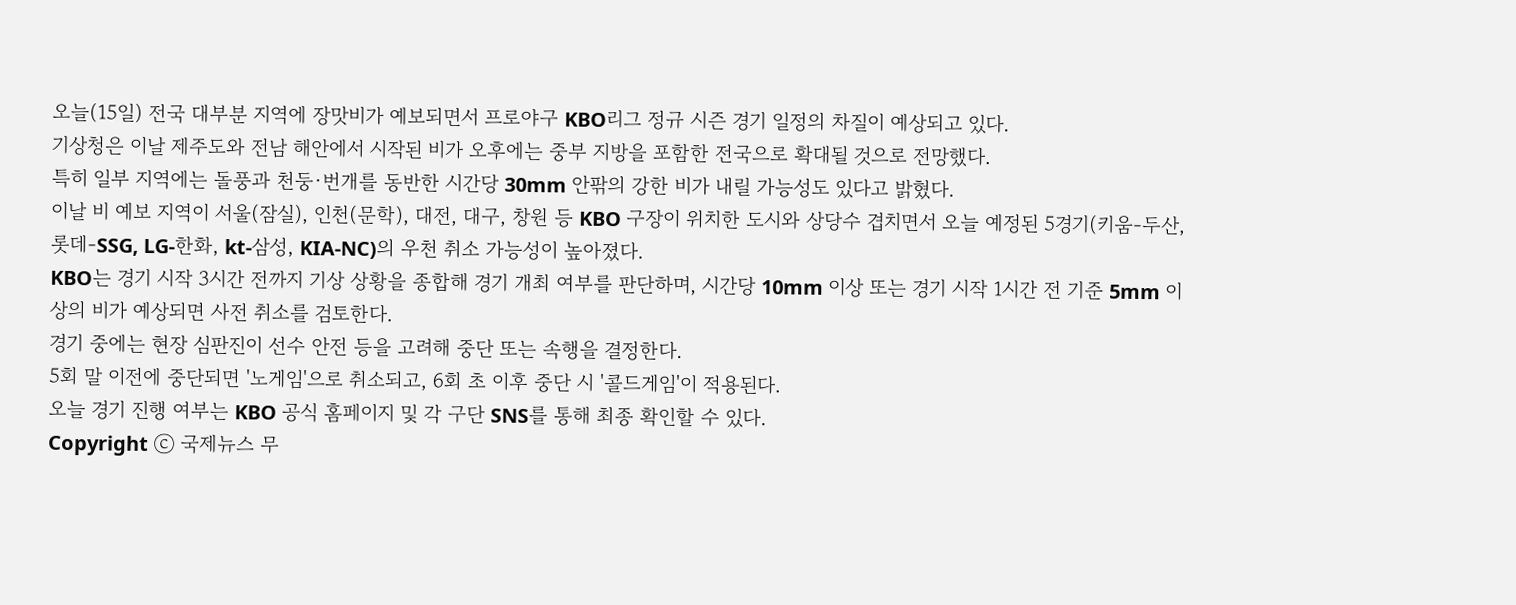오늘(15일) 전국 대부분 지역에 장맛비가 예보되면서 프로야구 KBO리그 정규 시즌 경기 일정의 차질이 예상되고 있다.
기상청은 이날 제주도와 전남 해안에서 시작된 비가 오후에는 중부 지방을 포함한 전국으로 확대될 것으로 전망했다.
특히 일부 지역에는 돌풍과 천둥·번개를 동반한 시간당 30mm 안팎의 강한 비가 내릴 가능성도 있다고 밝혔다.
이날 비 예보 지역이 서울(잠실), 인천(문학), 대전, 대구, 창원 등 KBO 구장이 위치한 도시와 상당수 겹치면서 오늘 예정된 5경기(키움-두산, 롯데-SSG, LG-한화, kt-삼성, KIA-NC)의 우천 취소 가능성이 높아졌다.
KBO는 경기 시작 3시간 전까지 기상 상황을 종합해 경기 개최 여부를 판단하며, 시간당 10mm 이상 또는 경기 시작 1시간 전 기준 5mm 이상의 비가 예상되면 사전 취소를 검토한다.
경기 중에는 현장 심판진이 선수 안전 등을 고려해 중단 또는 속행을 결정한다.
5회 말 이전에 중단되면 '노게임'으로 취소되고, 6회 초 이후 중단 시 '콜드게임'이 적용된다.
오늘 경기 진행 여부는 KBO 공식 홈페이지 및 각 구단 SNS를 통해 최종 확인할 수 있다.
Copyright ⓒ 국제뉴스 무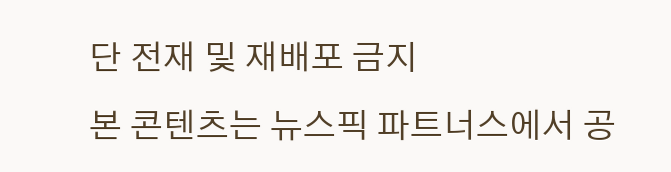단 전재 및 재배포 금지
본 콘텐츠는 뉴스픽 파트너스에서 공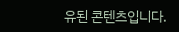유된 콘텐츠입니다.